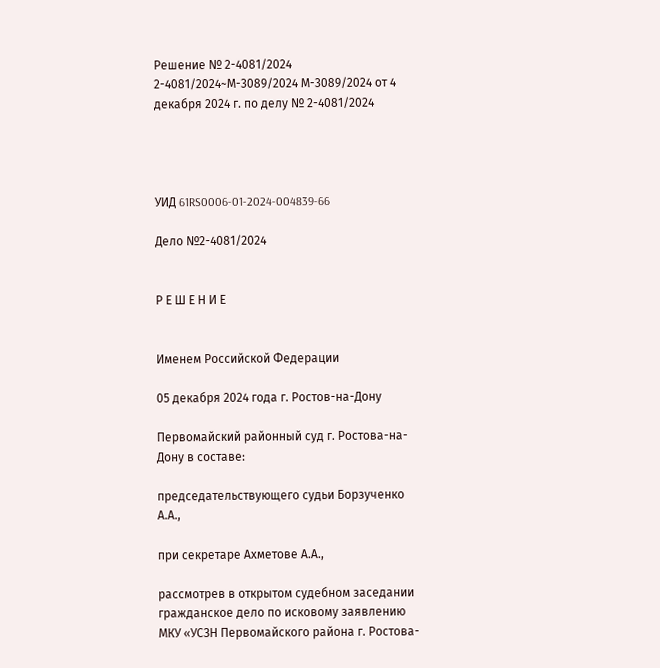Решение № 2-4081/2024 2-4081/2024~М-3089/2024 М-3089/2024 от 4 декабря 2024 г. по делу № 2-4081/2024




УИД 61RS0006-01-2024-004839-66

Дело №2-4081/2024


Р Е Ш Е Н И Е


Именем Российской Федерации

05 декабря 2024 года г. Ростов-на-Дону

Первомайский районный суд г. Ростова-на-Дону в составе:

председательствующего судьи Борзученко А.А.,

при секретаре Ахметове А.А.,

рассмотрев в открытом судебном заседании гражданское дело по исковому заявлению МКУ «УСЗН Первомайского района г. Ростова-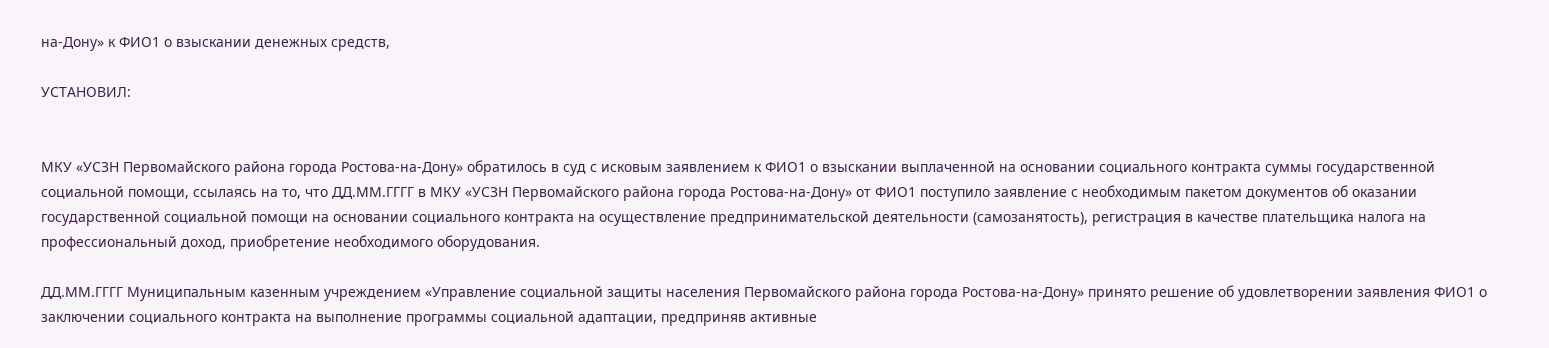на-Дону» к ФИО1 о взыскании денежных средств,

УСТАНОВИЛ:


МКУ «УСЗН Первомайского района города Ростова-на-Дону» обратилось в суд с исковым заявлением к ФИО1 о взыскании выплаченной на основании социального контракта суммы государственной социальной помощи, ссылаясь на то, что ДД.ММ.ГГГГ в МКУ «УСЗН Первомайского района города Ростова-на-Дону» от ФИО1 поступило заявление с необходимым пакетом документов об оказании государственной социальной помощи на основании социального контракта на осуществление предпринимательской деятельности (самозанятость), регистрация в качестве плательщика налога на профессиональный доход, приобретение необходимого оборудования.

ДД.ММ.ГГГГ Муниципальным казенным учреждением «Управление социальной защиты населения Первомайского района города Ростова-на-Дону» принято решение об удовлетворении заявления ФИО1 о заключении социального контракта на выполнение программы социальной адаптации, предприняв активные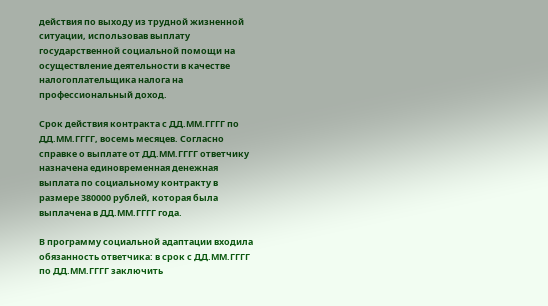действия по выходу из трудной жизненной ситуации, использовав выплату государственной социальной помощи на осуществление деятельности в качестве налогоплательщика налога на профессиональный доход.

Срок действия контракта с ДД.ММ.ГГГГ по ДД.ММ.ГГГГ, восемь месяцев. Согласно справке о выплате от ДД.ММ.ГГГГ ответчику назначена единовременная денежная выплата по социальному контракту в размере 380000 рублей, которая была выплачена в ДД.ММ.ГГГГ года.

В программу социальной адаптации входила обязанность ответчика: в срок с ДД.ММ.ГГГГ по ДД.ММ.ГГГГ заключить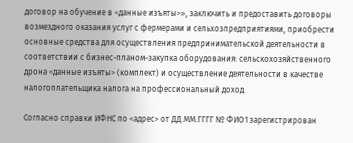договор на обучение в <данные изъяты>», заключить и предоставить договоры возмездного оказания услуг с фермерами и сельхозпредприятиями, приобрести основные средства для осуществления предпринимательской деятельности в соответствии с бизнес-планом-закупка оборудования: сельскохозяйственного дрона <данные изъяты> (комплект) и осуществление деятельности в качестве налогоплательщика налога на профессиональный доход.

Согласно справки ИФНС по <адрес> от ДД.ММ.ГГГГ № ФИО1 зарегистрирован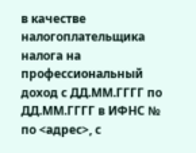в качестве налогоплательщика налога на профессиональный доход с ДД.ММ.ГГГГ по ДД.ММ.ГГГГ в ИФНС № по <адрес>, с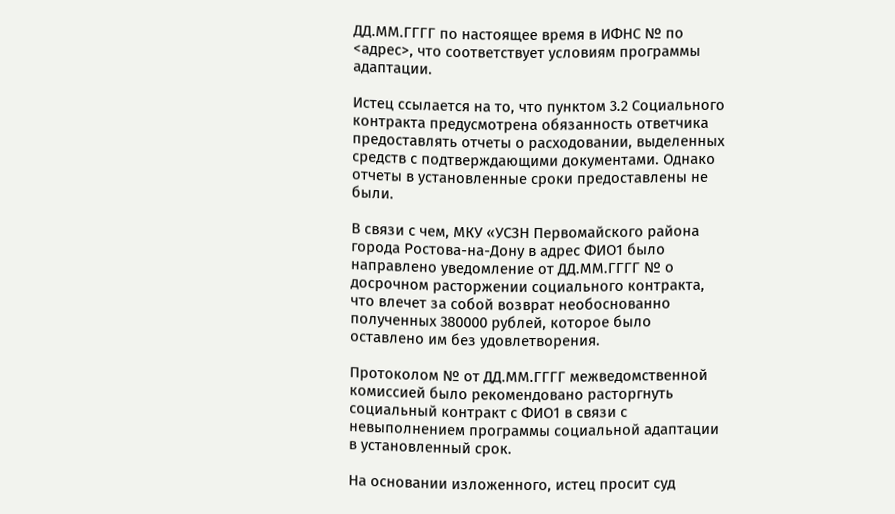ДД.ММ.ГГГГ по настоящее время в ИФНС № по <адрес>, что соответствует условиям программы адаптации.

Истец ссылается на то, что пунктом 3.2 Социального контракта предусмотрена обязанность ответчика предоставлять отчеты о расходовании, выделенных средств с подтверждающими документами. Однако отчеты в установленные сроки предоставлены не были.

В связи с чем, МКУ «УСЗН Первомайского района города Ростова-на-Дону в адрес ФИО1 было направлено уведомление от ДД.ММ.ГГГГ № о досрочном расторжении социального контракта, что влечет за собой возврат необоснованно полученных 380000 рублей, которое было оставлено им без удовлетворения.

Протоколом № от ДД.ММ.ГГГГ межведомственной комиссией было рекомендовано расторгнуть социальный контракт с ФИО1 в связи с невыполнением программы социальной адаптации в установленный срок.

На основании изложенного, истец просит суд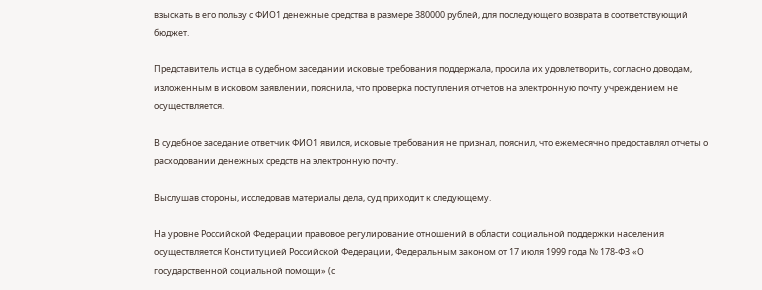взыскать в его пользу с ФИО1 денежные средства в размере 380000 рублей, для последующего возврата в соответствующий бюджет.

Представитель истца в судебном заседании исковые требования поддержала, просила их удовлетворить, согласно доводам, изложенным в исковом заявлении, пояснила, что проверка поступления отчетов на электронную почту учреждением не осуществляется.

В судебное заседание ответчик ФИО1 явился, исковые требования не признал, пояснил, что ежемесячно предоставлял отчеты о расходовании денежных средств на электронную почту.

Выслушав стороны, исследовав материалы дела, суд приходит к следующему.

На уровне Российской Федерации правовое регулирование отношений в области социальной поддержки населения осуществляется Конституцией Российской Федерации, Федеральным законом от 17 июля 1999 года № 178-ФЗ «О государственной социальной помощи» (с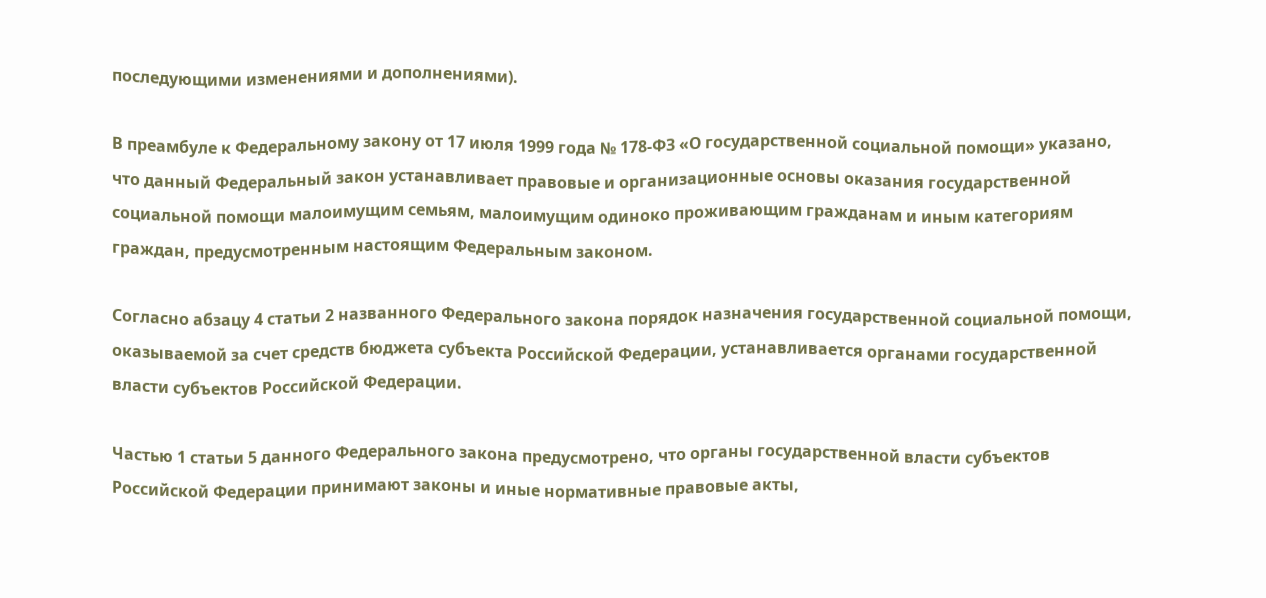последующими изменениями и дополнениями).

В преамбуле к Федеральному закону от 17 июля 1999 года № 178-ФЗ «О государственной социальной помощи» указано, что данный Федеральный закон устанавливает правовые и организационные основы оказания государственной социальной помощи малоимущим семьям, малоимущим одиноко проживающим гражданам и иным категориям граждан, предусмотренным настоящим Федеральным законом.

Согласно абзацу 4 статьи 2 названного Федерального закона порядок назначения государственной социальной помощи, оказываемой за счет средств бюджета субъекта Российской Федерации, устанавливается органами государственной власти субъектов Российской Федерации.

Частью 1 статьи 5 данного Федерального закона предусмотрено, что органы государственной власти субъектов Российской Федерации принимают законы и иные нормативные правовые акты,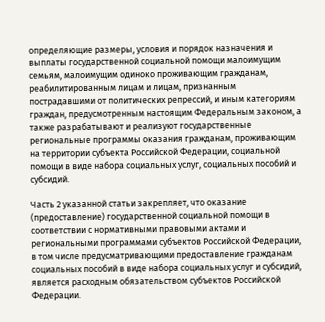определяющие размеры, условия и порядок назначения и выплаты государственной социальной помощи малоимущим семьям, малоимущим одиноко проживающим гражданам, реабилитированным лицам и лицам, признанным пострадавшими от политических репрессий, и иным категориям граждан, предусмотренным настоящим Федеральным законом, а также разрабатывают и реализуют государственные региональные программы оказания гражданам, проживающим на территории субъекта Российской Федерации, социальной помощи в виде набора социальных услуг, социальных пособий и субсидий.

Часть 2 указанной статьи закрепляет, что оказание (предоставление) государственной социальной помощи в соответствии с нормативными правовыми актами и региональными программами субъектов Российской Федерации, в том числе предусматривающими предоставление гражданам социальных пособий в виде набора социальных услуг и субсидий, является расходным обязательством субъектов Российской Федерации.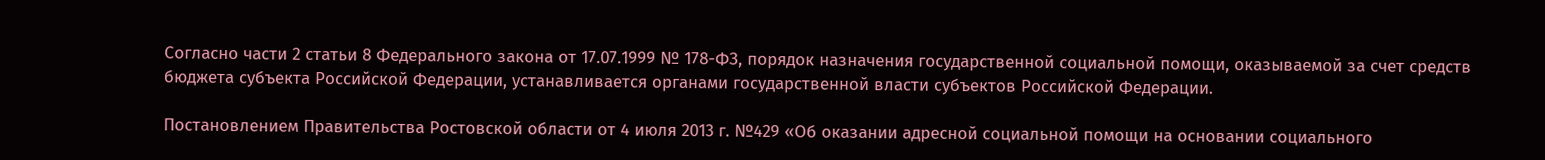Согласно части 2 статьи 8 Федерального закона от 17.07.1999 № 178-ФЗ, порядок назначения государственной социальной помощи, оказываемой за счет средств бюджета субъекта Российской Федерации, устанавливается органами государственной власти субъектов Российской Федерации.

Постановлением Правительства Ростовской области от 4 июля 2013 г. №429 «Об оказании адресной социальной помощи на основании социального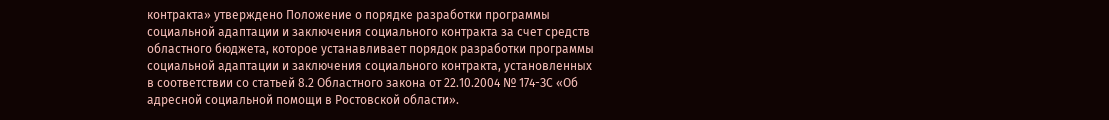контракта» утверждено Положение о порядке разработки программы социальной адаптации и заключения социального контракта за счет средств областного бюджета, которое устанавливает порядок разработки программы социальной адаптации и заключения социального контракта, установленных в соответствии со статьей 8.2 Областного закона от 22.10.2004 № 174-ЗС «Об адресной социальной помощи в Ростовской области».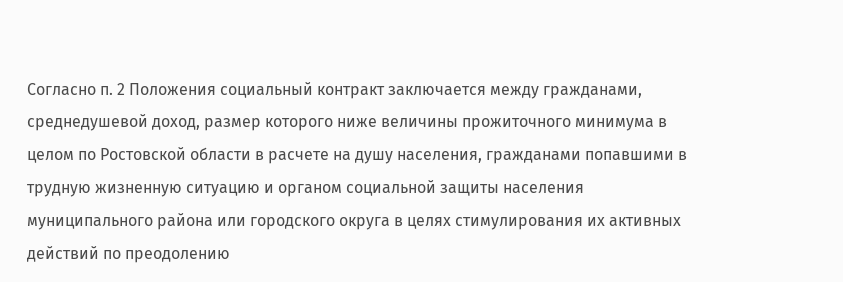Согласно п. 2 Положения социальный контракт заключается между гражданами, среднедушевой доход, размер которого ниже величины прожиточного минимума в целом по Ростовской области в расчете на душу населения, гражданами попавшими в трудную жизненную ситуацию и органом социальной защиты населения муниципального района или городского округа в целях стимулирования их активных действий по преодолению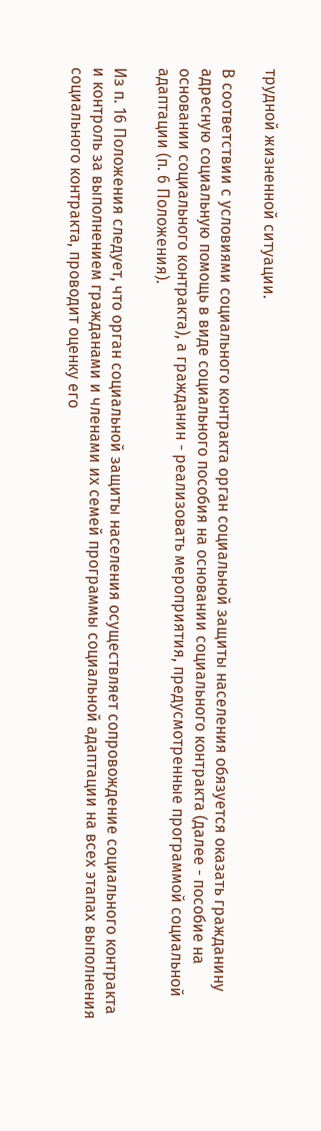трудной жизненной ситуации.

В соответствии с условиями социального контракта орган социальной защиты населения обязуется оказать гражданину адресную социальную помощь в виде социального пособия на основании социального контракта (далее - пособие на основании социального контракта), а гражданин - реализовать мероприятия, предусмотренные программой социальной адаптации (п. 6 Положения).

Из п. 16 Положения следует, что орган социальной защиты населения осуществляет сопровождение социального контракта и контроль за выполнением гражданами и членами их семей программы социальной адаптации на всех этапах выполнения социального контракта, проводит оценку его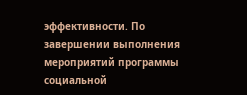эффективности. По завершении выполнения мероприятий программы социальной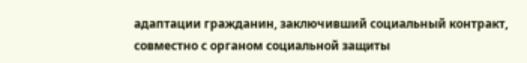адаптации гражданин, заключивший социальный контракт, совместно с органом социальной защиты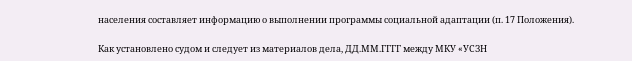населения составляет информацию о выполнении программы социальной адаптации (п. 17 Положения).

Как установлено судом и следует из материалов дела, ДД.ММ.ГГГГ между МКУ «УСЗН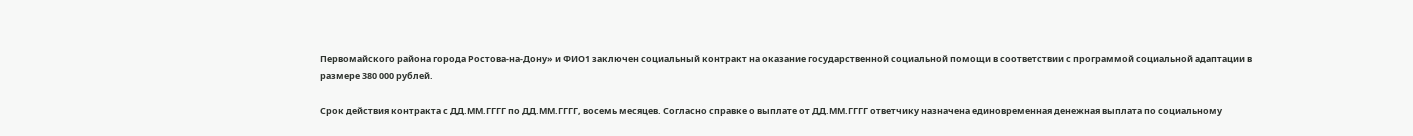Первомайского района города Ростова-на-Дону» и ФИО1 заключен социальный контракт на оказание государственной социальной помощи в соответствии с программой социальной адаптации в размере 380 000 рублей.

Срок действия контракта с ДД.ММ.ГГГГ по ДД.ММ.ГГГГ, восемь месяцев. Согласно справке о выплате от ДД.ММ.ГГГГ ответчику назначена единовременная денежная выплата по социальному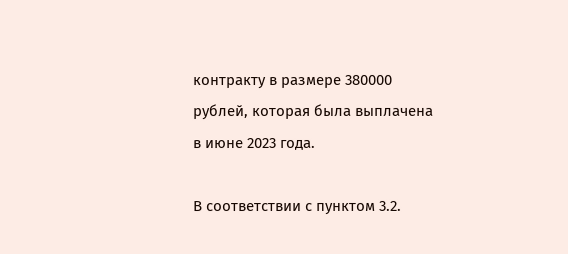контракту в размере 380000 рублей, которая была выплачена в июне 2023 года.

В соответствии с пунктом 3.2.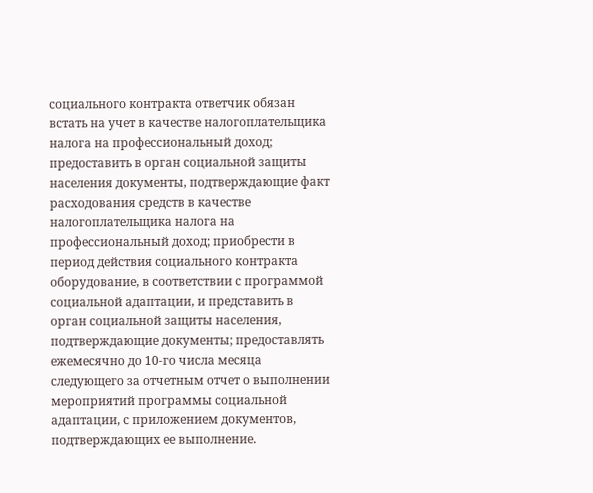социального контракта ответчик обязан встать на учет в качестве налогоплательщика налога на профессиональный доход; предоставить в орган социальной защиты населения документы, подтверждающие факт расходования средств в качестве налогоплательщика налога на профессиональный доход; приобрести в период действия социального контракта оборудование, в соответствии с программой социальной адаптации, и представить в орган социальной защиты населения, подтверждающие документы; предоставлять ежемесячно до 10-го числа месяца следующего за отчетным отчет о выполнении мероприятий программы социальной адаптации, с приложением документов, подтверждающих ее выполнение.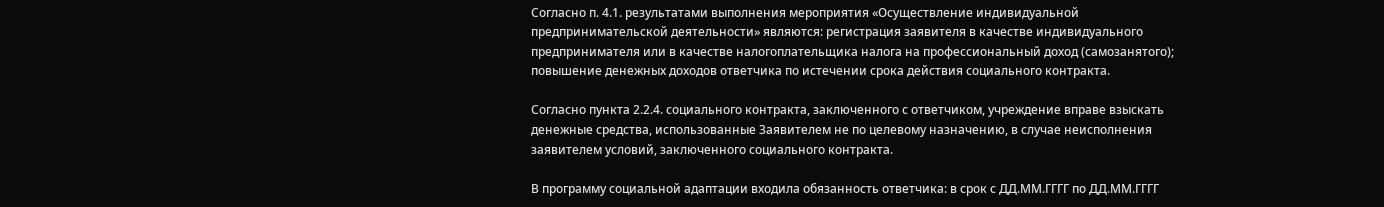Согласно п. 4.1. результатами выполнения мероприятия «Осуществление индивидуальной предпринимательской деятельности» являются: регистрация заявителя в качестве индивидуального предпринимателя или в качестве налогоплательщика налога на профессиональный доход (самозанятого); повышение денежных доходов ответчика по истечении срока действия социального контракта.

Согласно пункта 2.2.4. социального контракта, заключенного с ответчиком, учреждение вправе взыскать денежные средства, использованные Заявителем не по целевому назначению, в случае неисполнения заявителем условий, заключенного социального контракта.

В программу социальной адаптации входила обязанность ответчика: в срок с ДД.ММ.ГГГГ по ДД.ММ.ГГГГ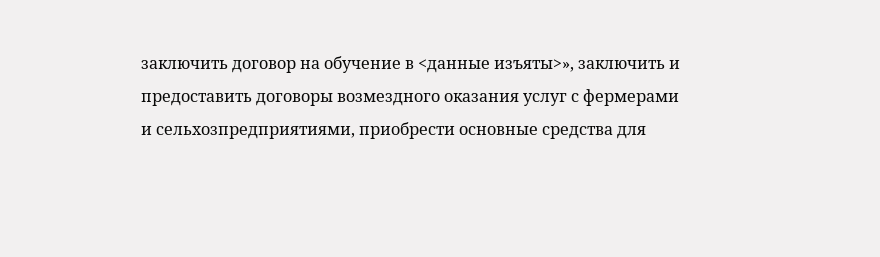заключить договор на обучение в <данные изъяты>», заключить и предоставить договоры возмездного оказания услуг с фермерами и сельхозпредприятиями, приобрести основные средства для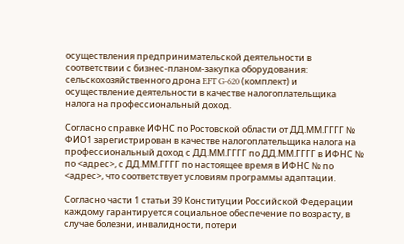осуществления предпринимательской деятельности в соответствии с бизнес-планом-закупка оборудования: сельскохозяйственного дрона EFT G-620 (комплект) и осуществление деятельности в качестве налогоплательщика налога на профессиональный доход.

Согласно справке ИФНС по Ростовской области от ДД.ММ.ГГГГ № ФИО1 зарегистрирован в качестве налогоплательщика налога на профессиональный доход с ДД.ММ.ГГГГ по ДД.ММ.ГГГГ в ИФНС № по <адрес>, с ДД.ММ.ГГГГ по настоящее время в ИФНС № по <адрес>, что соответствует условиям программы адаптации.

Согласно части 1 статьи 39 Конституции Российской Федерации каждому гарантируется социальное обеспечение по возрасту, в случае болезни, инвалидности, потери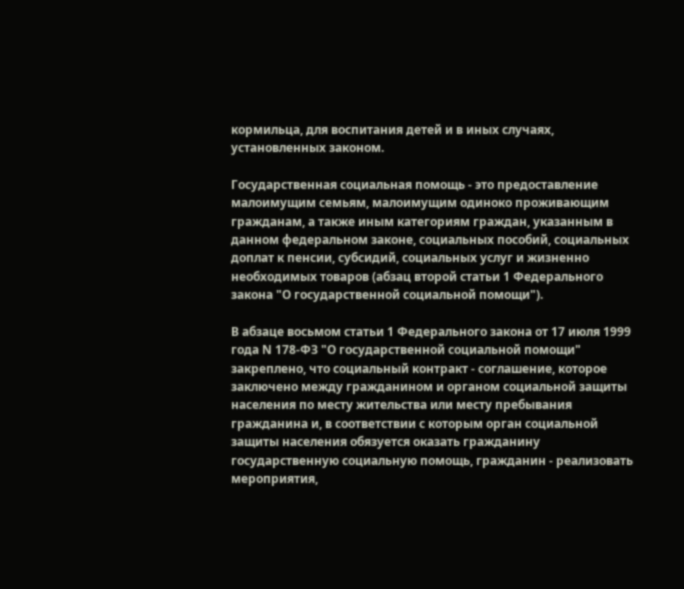кормильца, для воспитания детей и в иных случаях, установленных законом.

Государственная социальная помощь - это предоставление малоимущим семьям, малоимущим одиноко проживающим гражданам, а также иным категориям граждан, указанным в данном федеральном законе, социальных пособий, социальных доплат к пенсии, субсидий, социальных услуг и жизненно необходимых товаров (абзац второй статьи 1 Федерального закона "О государственной социальной помощи").

В абзаце восьмом статьи 1 Федерального закона от 17 июля 1999 года N 178-ФЗ "О государственной социальной помощи" закреплено, что социальный контракт - соглашение, которое заключено между гражданином и органом социальной защиты населения по месту жительства или месту пребывания гражданина и, в соответствии с которым орган социальной защиты населения обязуется оказать гражданину государственную социальную помощь, гражданин - реализовать мероприятия,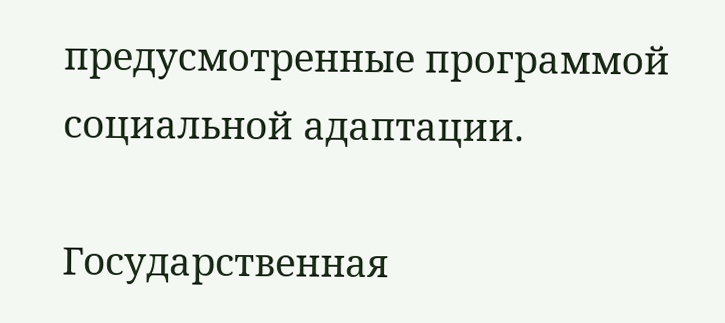предусмотренные программой социальной адаптации.

Государственная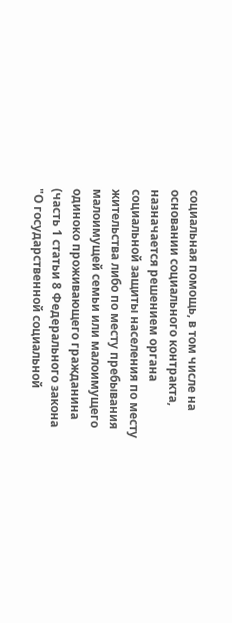социальная помощь, в том числе на основании социального контракта, назначается решением органа социальной защиты населения по месту жительства либо по месту пребывания малоимущей семьи или малоимущего одиноко проживающего гражданина (часть 1 статьи 8 Федерального закона "О государственной социальной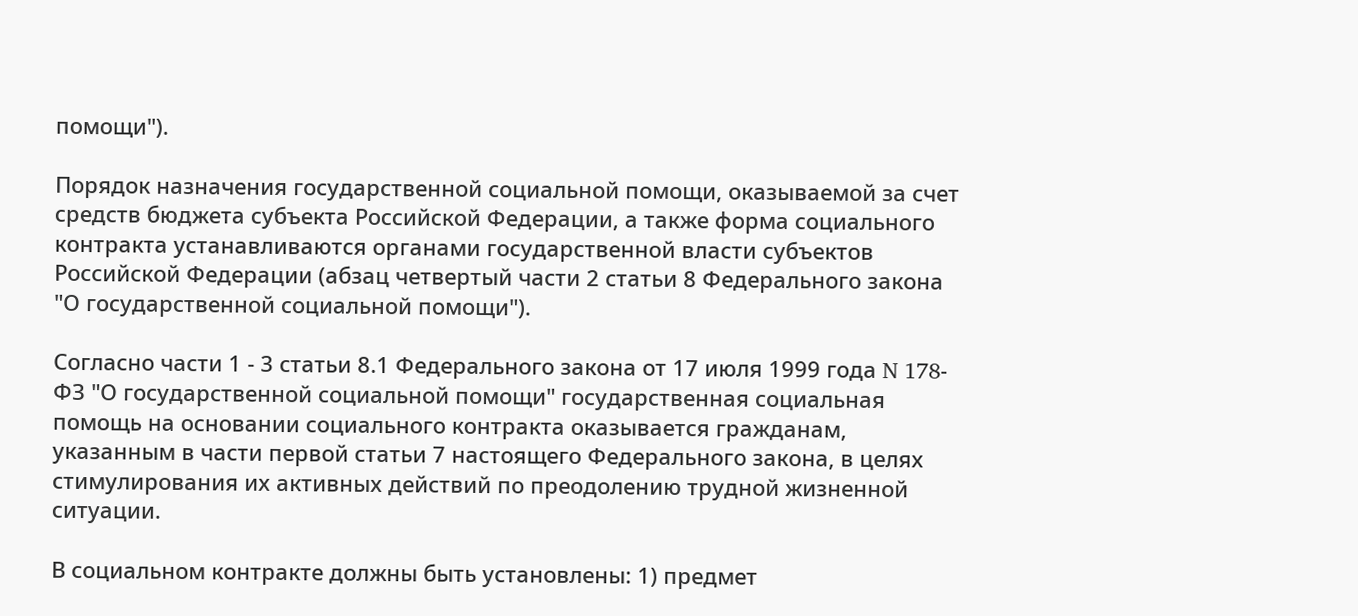помощи").

Порядок назначения государственной социальной помощи, оказываемой за счет средств бюджета субъекта Российской Федерации, а также форма социального контракта устанавливаются органами государственной власти субъектов Российской Федерации (абзац четвертый части 2 статьи 8 Федерального закона "О государственной социальной помощи").

Согласно части 1 - 3 статьи 8.1 Федерального закона от 17 июля 1999 года N 178-ФЗ "О государственной социальной помощи" государственная социальная помощь на основании социального контракта оказывается гражданам, указанным в части первой статьи 7 настоящего Федерального закона, в целях стимулирования их активных действий по преодолению трудной жизненной ситуации.

В социальном контракте должны быть установлены: 1) предмет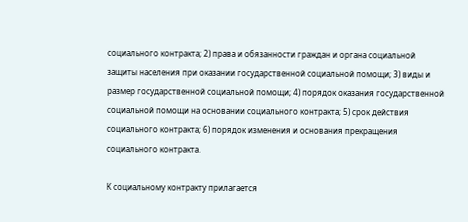социального контракта; 2) права и обязанности граждан и органа социальной защиты населения при оказании государственной социальной помощи; 3) виды и размер государственной социальной помощи; 4) порядок оказания государственной социальной помощи на основании социального контракта; 5) срок действия социального контракта; 6) порядок изменения и основания прекращения социального контракта.

К социальному контракту прилагается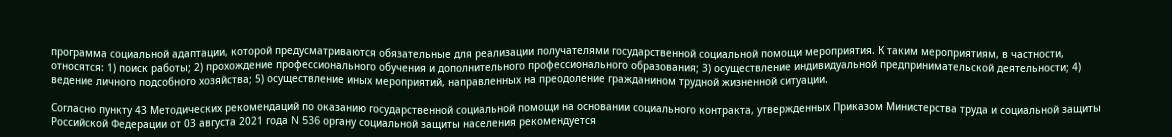программа социальной адаптации, которой предусматриваются обязательные для реализации получателями государственной социальной помощи мероприятия. К таким мероприятиям, в частности, относятся: 1) поиск работы; 2) прохождение профессионального обучения и дополнительного профессионального образования; 3) осуществление индивидуальной предпринимательской деятельности; 4) ведение личного подсобного хозяйства; 5) осуществление иных мероприятий, направленных на преодоление гражданином трудной жизненной ситуации.

Согласно пункту 43 Методических рекомендаций по оказанию государственной социальной помощи на основании социального контракта, утвержденных Приказом Министерства труда и социальной защиты Российской Федерации от 03 августа 2021 года N 536 органу социальной защиты населения рекомендуется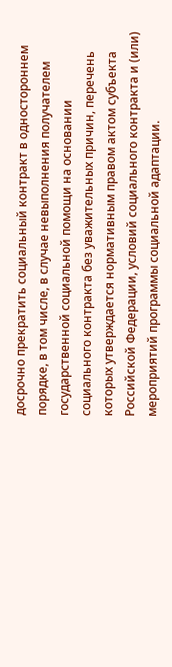досрочно прекратить социальный контракт в одностороннем порядке, в том числе, в случае невыполнения получателем государственной социальной помощи на основании социального контракта без уважительных причин, перечень которых утверждается нормативным правом актом субъекта Российской Федерации, условий социального контракта и (или) мероприятий программы социальной адаптации.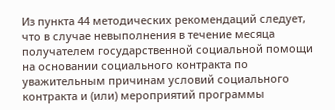Из пункта 44 методических рекомендаций следует, что в случае невыполнения в течение месяца получателем государственной социальной помощи на основании социального контракта по уважительным причинам условий социального контракта и (или) мероприятий программы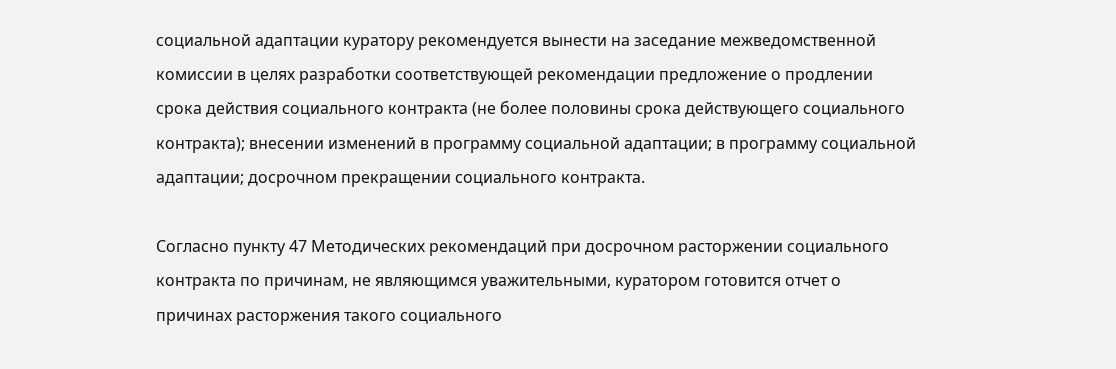социальной адаптации куратору рекомендуется вынести на заседание межведомственной комиссии в целях разработки соответствующей рекомендации предложение о продлении срока действия социального контракта (не более половины срока действующего социального контракта); внесении изменений в программу социальной адаптации; в программу социальной адаптации; досрочном прекращении социального контракта.

Согласно пункту 47 Методических рекомендаций при досрочном расторжении социального контракта по причинам, не являющимся уважительными, куратором готовится отчет о причинах расторжения такого социального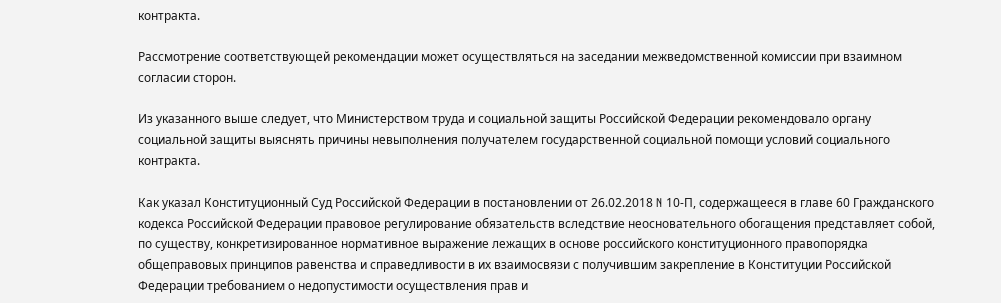контракта.

Рассмотрение соответствующей рекомендации может осуществляться на заседании межведомственной комиссии при взаимном согласии сторон.

Из указанного выше следует, что Министерством труда и социальной защиты Российской Федерации рекомендовало органу социальной защиты выяснять причины невыполнения получателем государственной социальной помощи условий социального контракта.

Как указал Конституционный Суд Российской Федерации в постановлении от 26.02.2018 N 10-П, содержащееся в главе 60 Гражданского кодекса Российской Федерации правовое регулирование обязательств вследствие неосновательного обогащения представляет собой, по существу, конкретизированное нормативное выражение лежащих в основе российского конституционного правопорядка общеправовых принципов равенства и справедливости в их взаимосвязи с получившим закрепление в Конституции Российской Федерации требованием о недопустимости осуществления прав и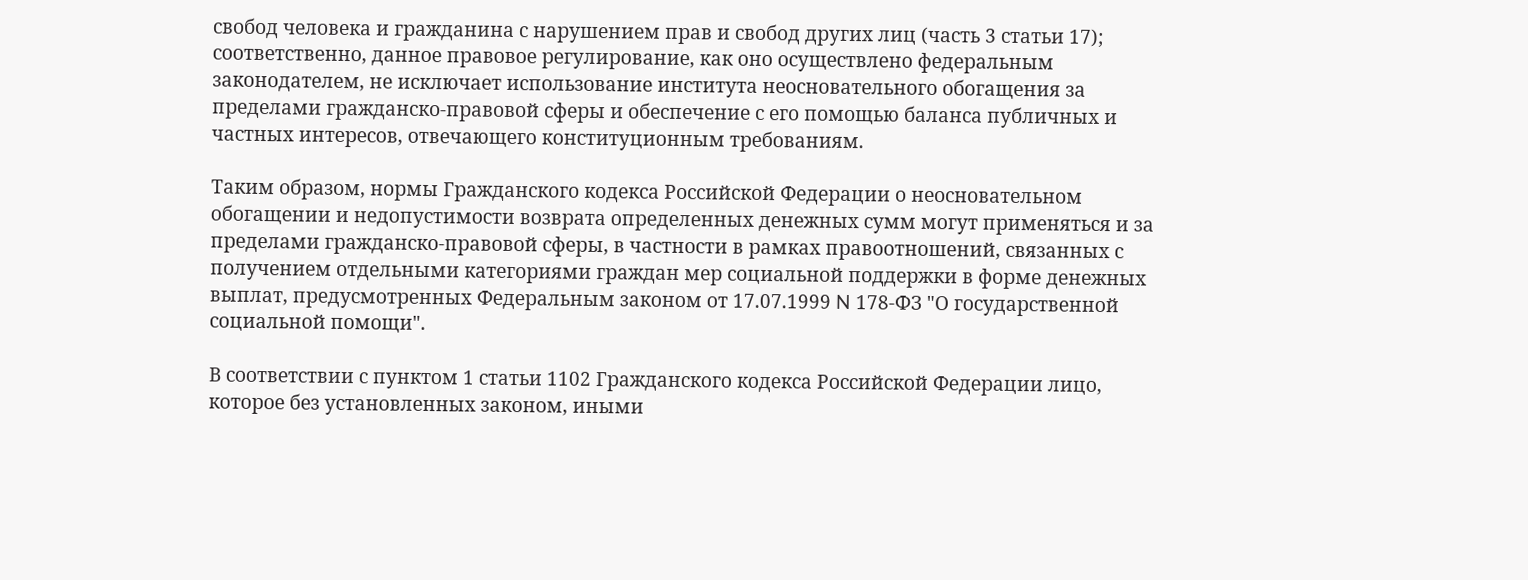свобод человека и гражданина с нарушением прав и свобод других лиц (часть 3 статьи 17); соответственно, данное правовое регулирование, как оно осуществлено федеральным законодателем, не исключает использование института неосновательного обогащения за пределами гражданско-правовой сферы и обеспечение с его помощью баланса публичных и частных интересов, отвечающего конституционным требованиям.

Таким образом, нормы Гражданского кодекса Российской Федерации о неосновательном обогащении и недопустимости возврата определенных денежных сумм могут применяться и за пределами гражданско-правовой сферы, в частности в рамках правоотношений, связанных с получением отдельными категориями граждан мер социальной поддержки в форме денежных выплат, предусмотренных Федеральным законом от 17.07.1999 N 178-ФЗ "О государственной социальной помощи".

В соответствии с пунктом 1 статьи 1102 Гражданского кодекса Российской Федерации лицо, которое без установленных законом, иными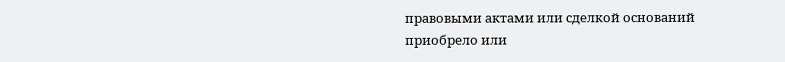правовыми актами или сделкой оснований приобрело или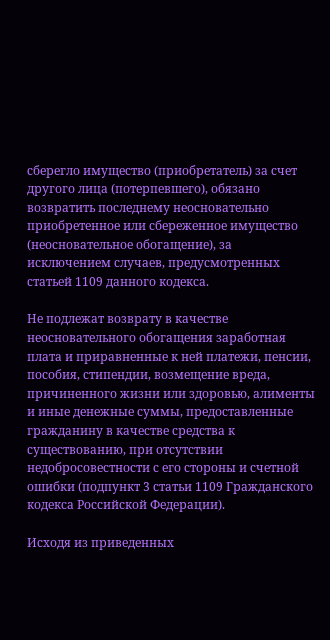сберегло имущество (приобретатель) за счет другого лица (потерпевшего), обязано возвратить последнему неосновательно приобретенное или сбереженное имущество (неосновательное обогащение), за исключением случаев, предусмотренных статьей 1109 данного кодекса.

Не подлежат возврату в качестве неосновательного обогащения заработная плата и приравненные к ней платежи, пенсии, пособия, стипендии, возмещение вреда, причиненного жизни или здоровью, алименты и иные денежные суммы, предоставленные гражданину в качестве средства к существованию, при отсутствии недобросовестности с его стороны и счетной ошибки (подпункт 3 статьи 1109 Гражданского кодекса Российской Федерации).

Исходя из приведенных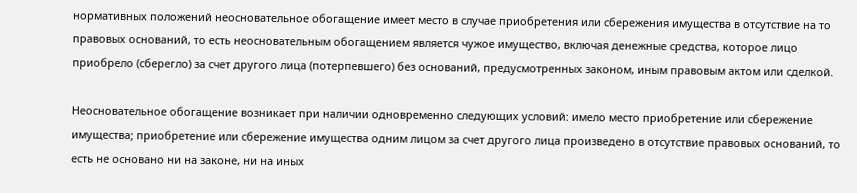нормативных положений неосновательное обогащение имеет место в случае приобретения или сбережения имущества в отсутствие на то правовых оснований, то есть неосновательным обогащением является чужое имущество, включая денежные средства, которое лицо приобрело (сберегло) за счет другого лица (потерпевшего) без оснований, предусмотренных законом, иным правовым актом или сделкой.

Неосновательное обогащение возникает при наличии одновременно следующих условий: имело место приобретение или сбережение имущества; приобретение или сбережение имущества одним лицом за счет другого лица произведено в отсутствие правовых оснований, то есть не основано ни на законе, ни на иных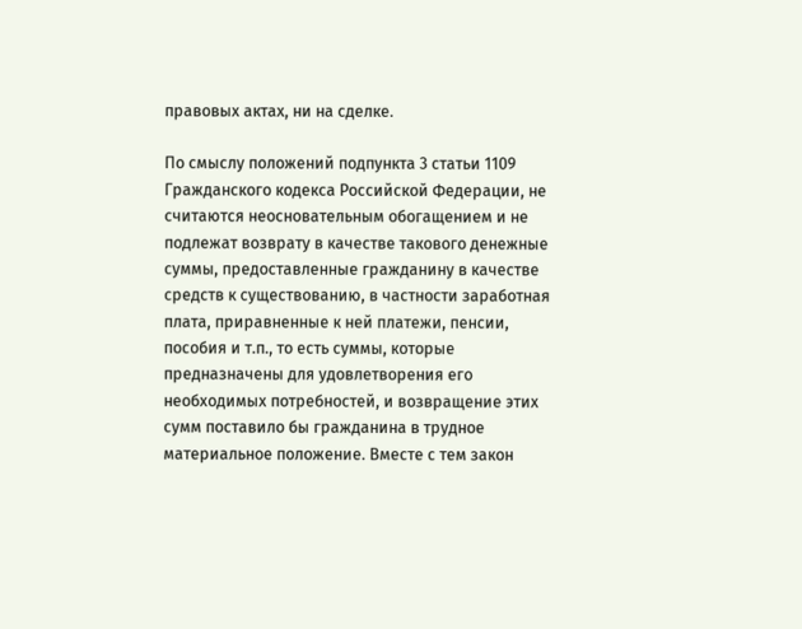правовых актах, ни на сделке.

По смыслу положений подпункта 3 статьи 1109 Гражданского кодекса Российской Федерации, не считаются неосновательным обогащением и не подлежат возврату в качестве такового денежные суммы, предоставленные гражданину в качестве средств к существованию, в частности заработная плата, приравненные к ней платежи, пенсии, пособия и т.п., то есть суммы, которые предназначены для удовлетворения его необходимых потребностей, и возвращение этих сумм поставило бы гражданина в трудное материальное положение. Вместе с тем закон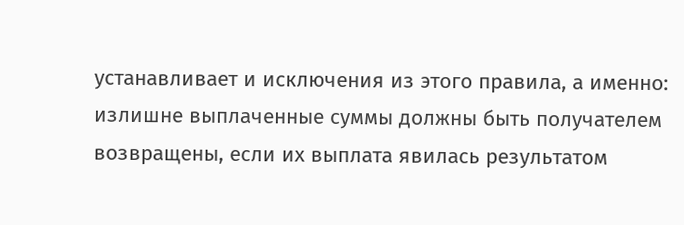устанавливает и исключения из этого правила, а именно: излишне выплаченные суммы должны быть получателем возвращены, если их выплата явилась результатом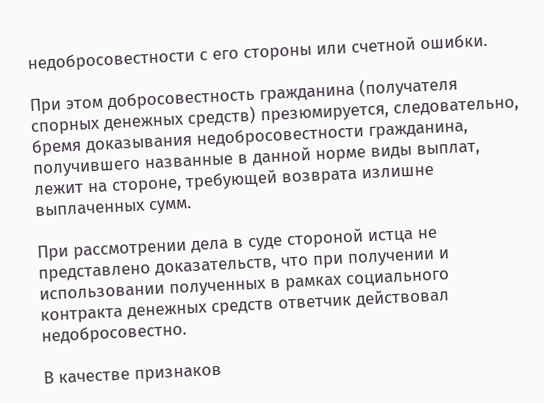недобросовестности с его стороны или счетной ошибки.

При этом добросовестность гражданина (получателя спорных денежных средств) презюмируется, следовательно, бремя доказывания недобросовестности гражданина, получившего названные в данной норме виды выплат, лежит на стороне, требующей возврата излишне выплаченных сумм.

При рассмотрении дела в суде стороной истца не представлено доказательств, что при получении и использовании полученных в рамках социального контракта денежных средств ответчик действовал недобросовестно.

В качестве признаков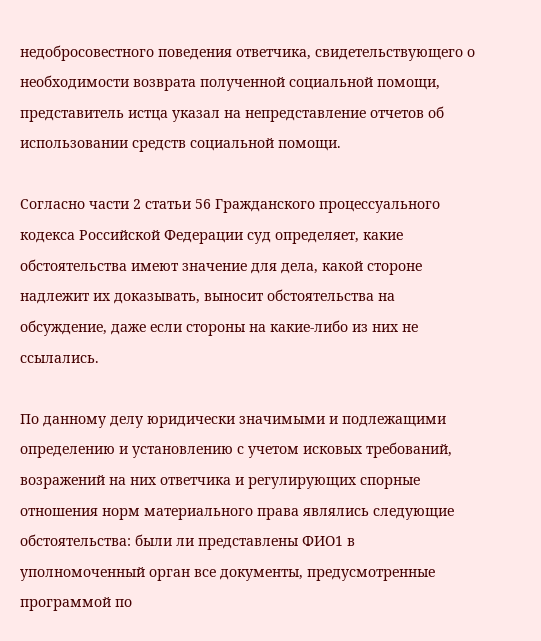недобросовестного поведения ответчика, свидетельствующего о необходимости возврата полученной социальной помощи, представитель истца указал на непредставление отчетов об использовании средств социальной помощи.

Согласно части 2 статьи 56 Гражданского процессуального кодекса Российской Федерации суд определяет, какие обстоятельства имеют значение для дела, какой стороне надлежит их доказывать, выносит обстоятельства на обсуждение, даже если стороны на какие-либо из них не ссылались.

По данному делу юридически значимыми и подлежащими определению и установлению с учетом исковых требований, возражений на них ответчика и регулирующих спорные отношения норм материального права являлись следующие обстоятельства: были ли представлены ФИО1 в уполномоченный орган все документы, предусмотренные программой по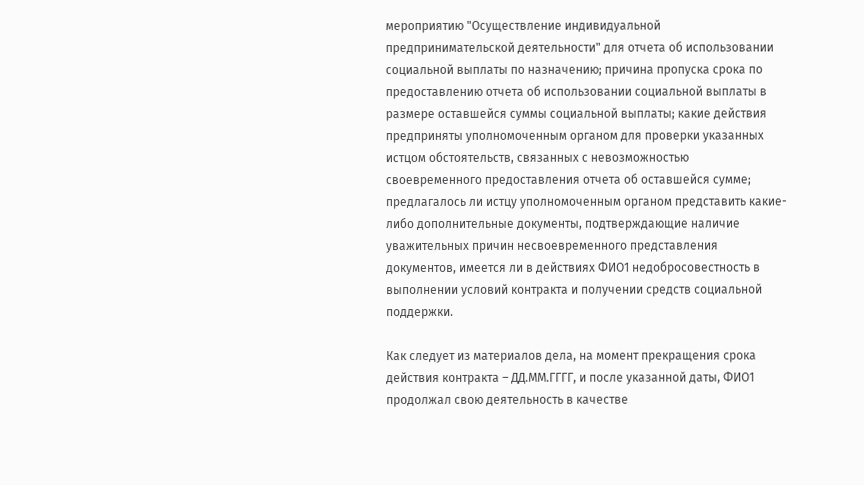мероприятию "Осуществление индивидуальной предпринимательской деятельности" для отчета об использовании социальной выплаты по назначению; причина пропуска срока по предоставлению отчета об использовании социальной выплаты в размере оставшейся суммы социальной выплаты; какие действия предприняты уполномоченным органом для проверки указанных истцом обстоятельств, связанных с невозможностью своевременного предоставления отчета об оставшейся сумме; предлагалось ли истцу уполномоченным органом представить какие-либо дополнительные документы, подтверждающие наличие уважительных причин несвоевременного представления документов, имеется ли в действиях ФИО1 недобросовестность в выполнении условий контракта и получении средств социальной поддержки.

Как следует из материалов дела, на момент прекращения срока действия контракта – ДД.ММ.ГГГГ, и после указанной даты, ФИО1 продолжал свою деятельность в качестве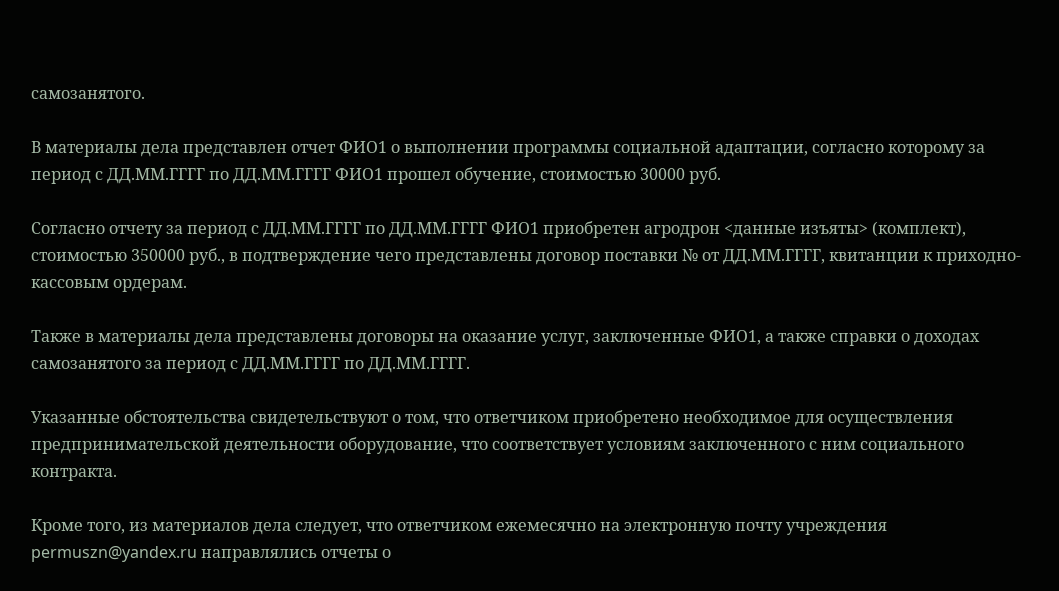самозанятого.

В материалы дела представлен отчет ФИО1 о выполнении программы социальной адаптации, согласно которому за период с ДД.ММ.ГГГГ по ДД.ММ.ГГГГ ФИО1 прошел обучение, стоимостью 30000 руб.

Согласно отчету за период с ДД.ММ.ГГГГ по ДД.ММ.ГГГГ ФИО1 приобретен агродрон <данные изъяты> (комплект), стоимостью 350000 руб., в подтверждение чего представлены договор поставки № от ДД.ММ.ГГГГ, квитанции к приходно-кассовым ордерам.

Также в материалы дела представлены договоры на оказание услуг, заключенные ФИО1, а также справки о доходах самозанятого за период с ДД.ММ.ГГГГ по ДД.ММ.ГГГГ.

Указанные обстоятельства свидетельствуют о том, что ответчиком приобретено необходимое для осуществления предпринимательской деятельности оборудование, что соответствует условиям заключенного с ним социального контракта.

Кроме того, из материалов дела следует, что ответчиком ежемесячно на электронную почту учреждения permuszn@yandex.ru направлялись отчеты о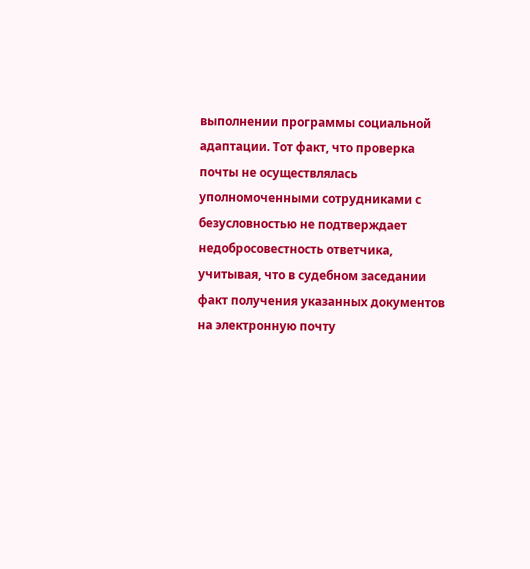выполнении программы социальной адаптации. Тот факт, что проверка почты не осуществлялась уполномоченными сотрудниками с безусловностью не подтверждает недобросовестность ответчика, учитывая, что в судебном заседании факт получения указанных документов на электронную почту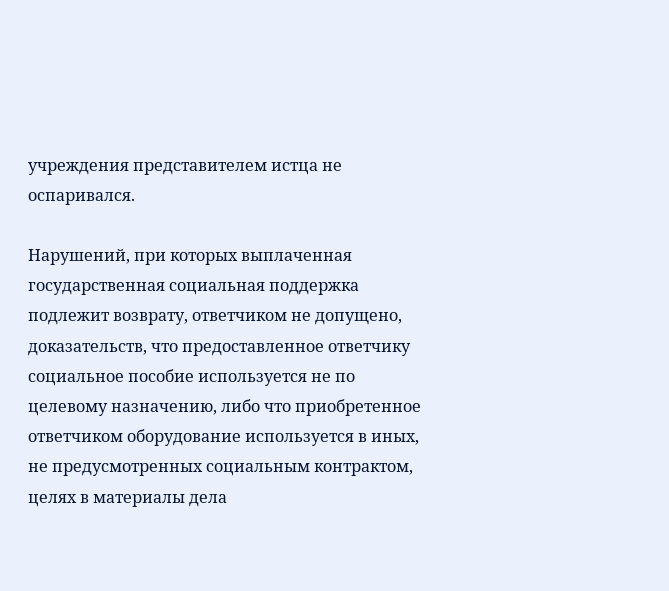учреждения представителем истца не оспаривался.

Нарушений, при которых выплаченная государственная социальная поддержка подлежит возврату, ответчиком не допущено, доказательств, что предоставленное ответчику социальное пособие используется не по целевому назначению, либо что приобретенное ответчиком оборудование используется в иных, не предусмотренных социальным контрактом, целях в материалы дела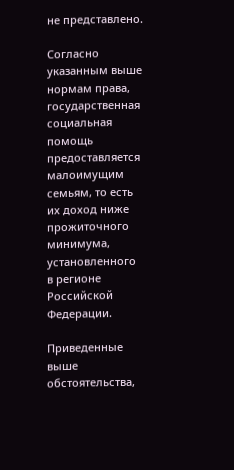не представлено.

Согласно указанным выше нормам права, государственная социальная помощь предоставляется малоимущим семьям, то есть их доход ниже прожиточного минимума, установленного в регионе Российской Федерации.

Приведенные выше обстоятельства,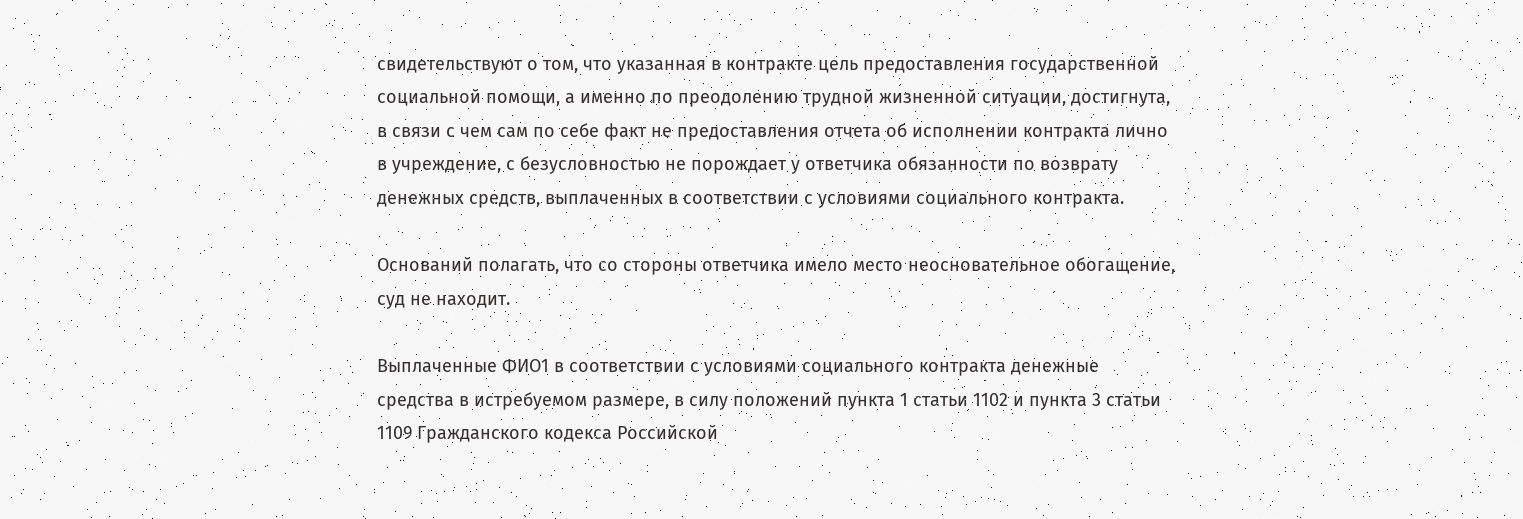свидетельствуют о том, что указанная в контракте цель предоставления государственной социальной помощи, а именно по преодолению трудной жизненной ситуации, достигнута, в связи с чем сам по себе факт не предоставления отчета об исполнении контракта лично в учреждение, с безусловностью не порождает у ответчика обязанности по возврату денежных средств, выплаченных в соответствии с условиями социального контракта.

Оснований полагать, что со стороны ответчика имело место неосновательное обогащение, суд не находит.

Выплаченные ФИО1 в соответствии с условиями социального контракта денежные средства в истребуемом размере, в силу положений пункта 1 статьи 1102 и пункта 3 статьи 1109 Гражданского кодекса Российской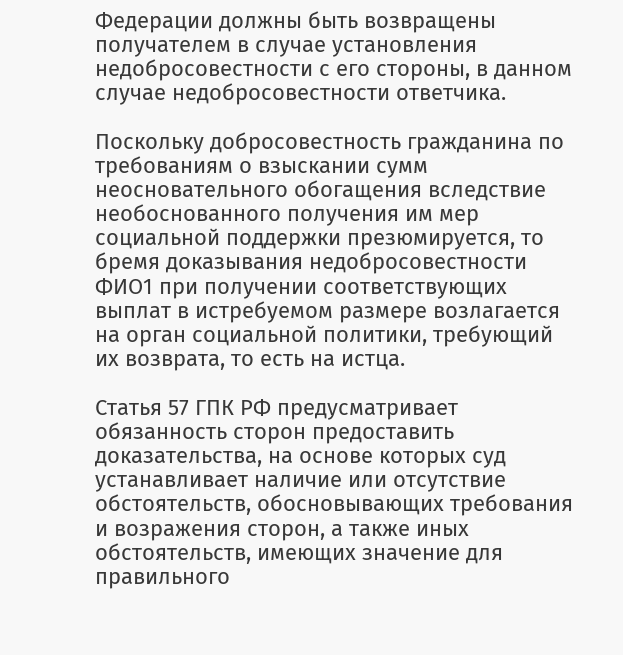Федерации должны быть возвращены получателем в случае установления недобросовестности с его стороны, в данном случае недобросовестности ответчика.

Поскольку добросовестность гражданина по требованиям о взыскании сумм неосновательного обогащения вследствие необоснованного получения им мер социальной поддержки презюмируется, то бремя доказывания недобросовестности ФИО1 при получении соответствующих выплат в истребуемом размере возлагается на орган социальной политики, требующий их возврата, то есть на истца.

Статья 57 ГПК РФ предусматривает обязанность сторон предоставить доказательства, на основе которых суд устанавливает наличие или отсутствие обстоятельств, обосновывающих требования и возражения сторон, а также иных обстоятельств, имеющих значение для правильного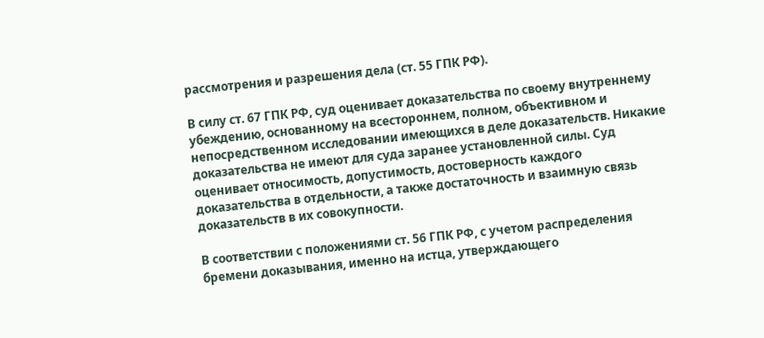рассмотрения и разрешения дела (ст. 55 ГПК РФ).

В силу ст. 67 ГПК РФ, суд оценивает доказательства по своему внутреннему убеждению, основанному на всестороннем, полном, объективном и непосредственном исследовании имеющихся в деле доказательств. Никакие доказательства не имеют для суда заранее установленной силы. Суд оценивает относимость, допустимость, достоверность каждого доказательства в отдельности, а также достаточность и взаимную связь доказательств в их совокупности.

В соответствии с положениями ст. 56 ГПК РФ, с учетом распределения бремени доказывания, именно на истца, утверждающего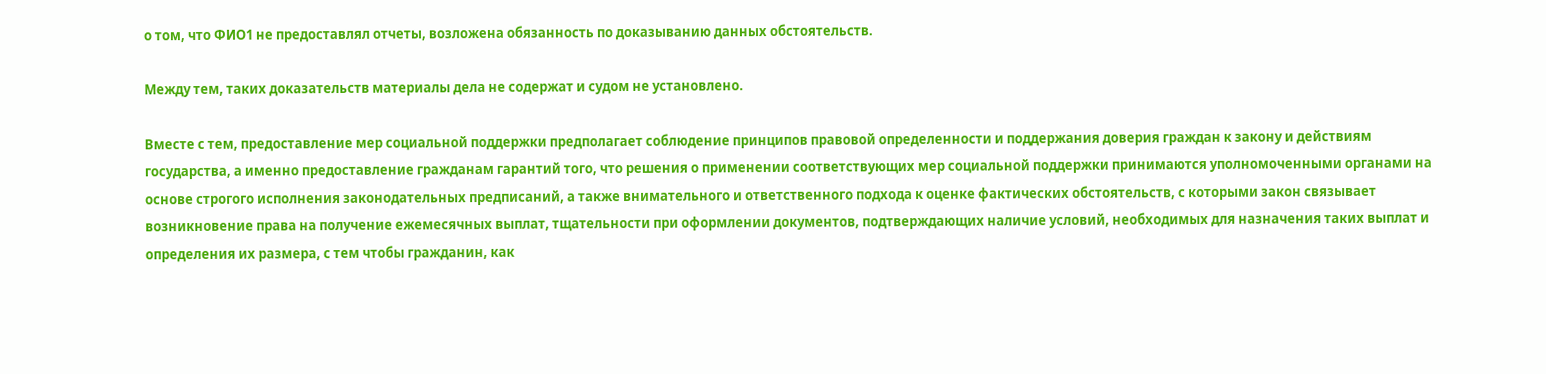о том, что ФИО1 не предоставлял отчеты, возложена обязанность по доказыванию данных обстоятельств.

Между тем, таких доказательств материалы дела не содержат и судом не установлено.

Вместе с тем, предоставление мер социальной поддержки предполагает соблюдение принципов правовой определенности и поддержания доверия граждан к закону и действиям государства, а именно предоставление гражданам гарантий того, что решения о применении соответствующих мер социальной поддержки принимаются уполномоченными органами на основе строгого исполнения законодательных предписаний, а также внимательного и ответственного подхода к оценке фактических обстоятельств, с которыми закон связывает возникновение права на получение ежемесячных выплат, тщательности при оформлении документов, подтверждающих наличие условий, необходимых для назначения таких выплат и определения их размера, с тем чтобы гражданин, как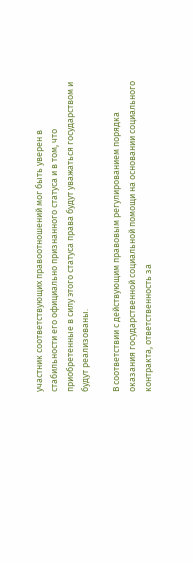участник соответствующих правоотношений мог быть уверен в стабильности его официально признанного статуса и в том, что приобретенные в силу этого статуса права будут уважаться государством и будут реализованы.

В соответствии с действующим правовым регулированием порядка оказания государственной социальной помощи на основании социального контракта, ответственность за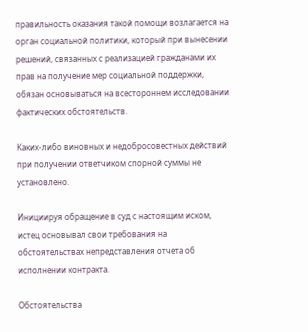правильность оказания такой помощи возлагается на орган социальной политики, который при вынесении решений, связанных с реализацией гражданами их прав на получение мер социальной поддержки, обязан основываться на всестороннем исследовании фактических обстоятельств.

Каких-либо виновных и недобросовестных действий при получении ответчиком спорной суммы не установлено.

Инициируя обращение в суд с настоящим иском, истец основывал свои требования на обстоятельствах непредставления отчета об исполнении контракта.

Обстоятельства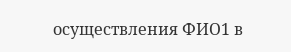осуществления ФИО1 в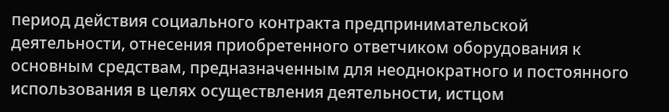период действия социального контракта предпринимательской деятельности, отнесения приобретенного ответчиком оборудования к основным средствам, предназначенным для неоднократного и постоянного использования в целях осуществления деятельности, истцом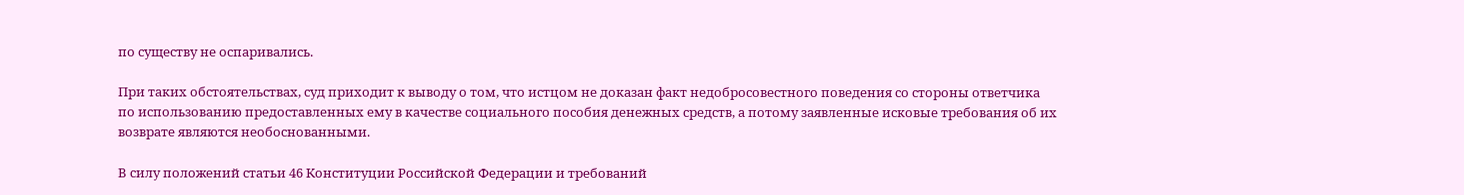по существу не оспаривались.

При таких обстоятельствах, суд приходит к выводу о том, что истцом не доказан факт недобросовестного поведения со стороны ответчика по использованию предоставленных ему в качестве социального пособия денежных средств, а потому заявленные исковые требования об их возврате являются необоснованными.

В силу положений статьи 46 Конституции Российской Федерации и требований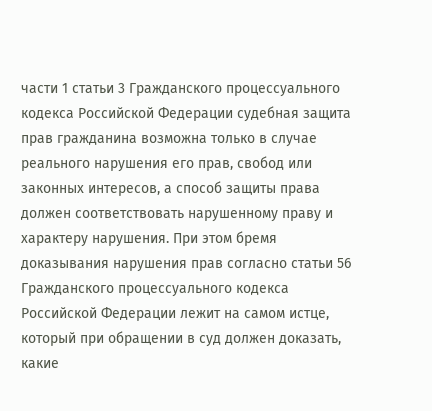части 1 статьи 3 Гражданского процессуального кодекса Российской Федерации судебная защита прав гражданина возможна только в случае реального нарушения его прав, свобод или законных интересов, а способ защиты права должен соответствовать нарушенному праву и характеру нарушения. При этом бремя доказывания нарушения прав согласно статьи 56 Гражданского процессуального кодекса Российской Федерации лежит на самом истце, который при обращении в суд должен доказать, какие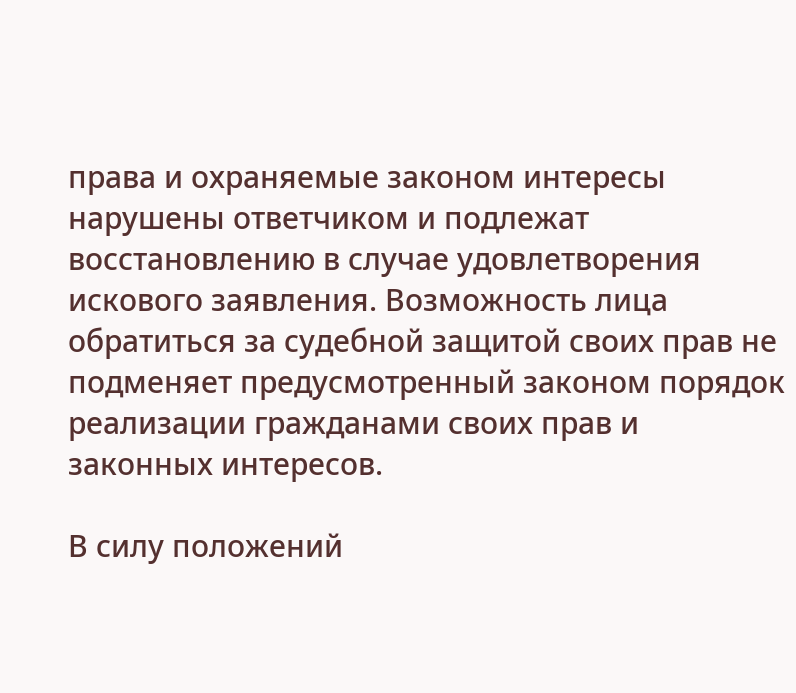права и охраняемые законом интересы нарушены ответчиком и подлежат восстановлению в случае удовлетворения искового заявления. Возможность лица обратиться за судебной защитой своих прав не подменяет предусмотренный законом порядок реализации гражданами своих прав и законных интересов.

В силу положений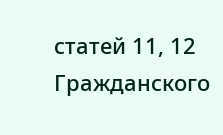статей 11, 12 Гражданского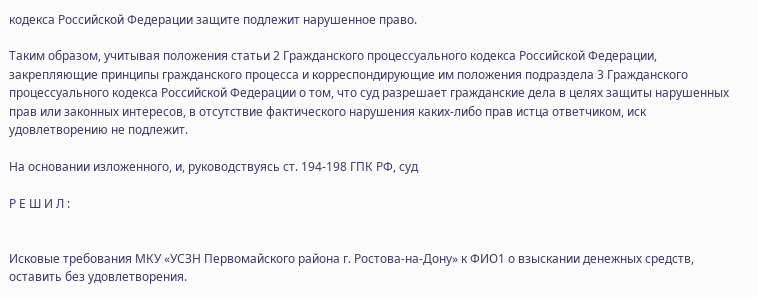кодекса Российской Федерации защите подлежит нарушенное право.

Таким образом, учитывая положения статьи 2 Гражданского процессуального кодекса Российской Федерации, закрепляющие принципы гражданского процесса и корреспондирующие им положения подраздела 3 Гражданского процессуального кодекса Российской Федерации о том, что суд разрешает гражданские дела в целях защиты нарушенных прав или законных интересов, в отсутствие фактического нарушения каких-либо прав истца ответчиком, иск удовлетворению не подлежит.

На основании изложенного, и, руководствуясь ст. 194-198 ГПК РФ, суд

Р Е Ш И Л :


Исковые требования МКУ «УСЗН Первомайского района г. Ростова-на-Дону» к ФИО1 о взыскании денежных средств, оставить без удовлетворения.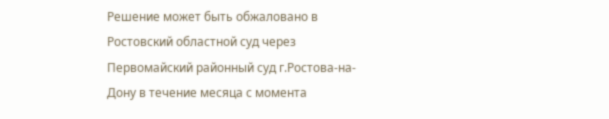Решение может быть обжаловано в Ростовский областной суд через Первомайский районный суд г.Ростова-на-Дону в течение месяца с момента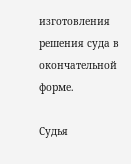изготовления решения суда в окончательной форме.

Судья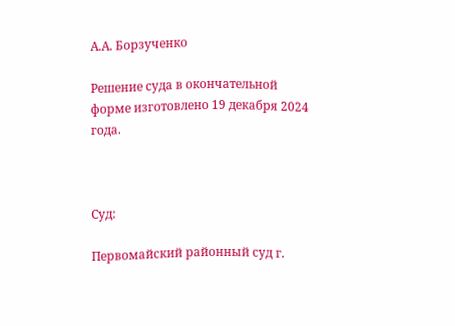А.А. Борзученко

Решение суда в окончательной форме изготовлено 19 декабря 2024 года.



Суд:

Первомайский районный суд г.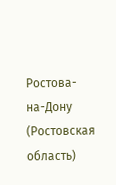Ростова-на-Дону (Ростовская область)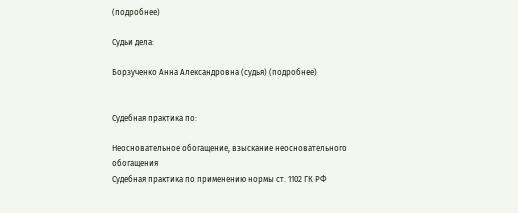(подробнее)

Судьи дела:

Борзученко Анна Александровна (судья) (подробнее)


Судебная практика по:

Неосновательное обогащение, взыскание неосновательного обогащения
Судебная практика по применению нормы ст. 1102 ГК РФ